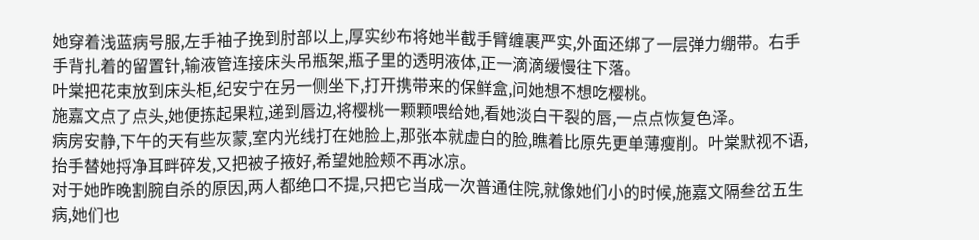她穿着浅蓝病号服,左手袖子挽到肘部以上,厚实纱布将她半截手臂缠裹严实,外面还绑了一层弹力绷带。右手手背扎着的留置针,输液管连接床头吊瓶架,瓶子里的透明液体,正一滴滴缓慢往下落。
叶棠把花束放到床头柜,纪安宁在另一侧坐下,打开携带来的保鲜盒,问她想不想吃樱桃。
施嘉文点了点头,她便拣起果粒,递到唇边,将樱桃一颗颗喂给她,看她淡白干裂的唇,一点点恢复色泽。
病房安静,下午的天有些灰蒙,室内光线打在她脸上,那张本就虚白的脸,瞧着比原先更单薄瘦削。叶棠默视不语,抬手替她捋净耳畔碎发,又把被子掖好,希望她脸颊不再冰凉。
对于她昨晚割腕自杀的原因,两人都绝口不提,只把它当成一次普通住院,就像她们小的时候,施嘉文隔叁岔五生病,她们也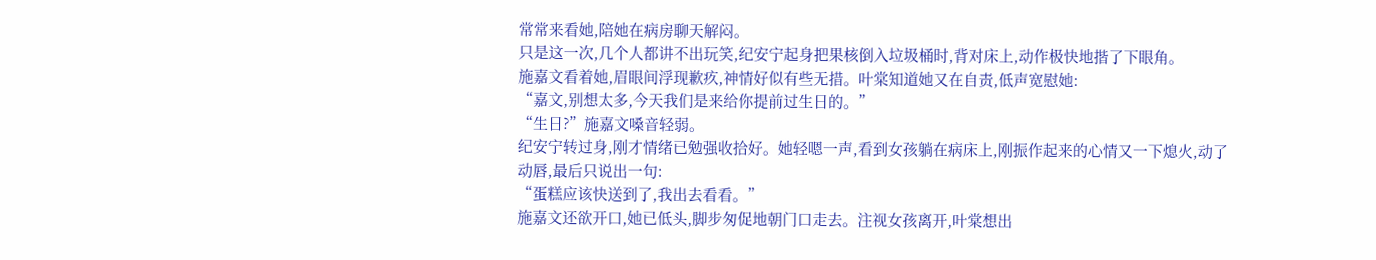常常来看她,陪她在病房聊天解闷。
只是这一次,几个人都讲不出玩笑,纪安宁起身把果核倒入垃圾桶时,背对床上,动作极快地揩了下眼角。
施嘉文看着她,眉眼间浮现歉疚,神情好似有些无措。叶棠知道她又在自责,低声宽慰她:
“嘉文,别想太多,今天我们是来给你提前过生日的。”
“生日?”施嘉文嗓音轻弱。
纪安宁转过身,刚才情绪已勉强收拾好。她轻嗯一声,看到女孩躺在病床上,刚振作起来的心情又一下熄火,动了动唇,最后只说出一句:
“蛋糕应该快送到了,我出去看看。”
施嘉文还欲开口,她已低头,脚步匆促地朝门口走去。注视女孩离开,叶棠想出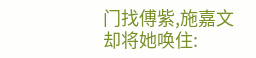门找傅紫,施嘉文却将她唤住: